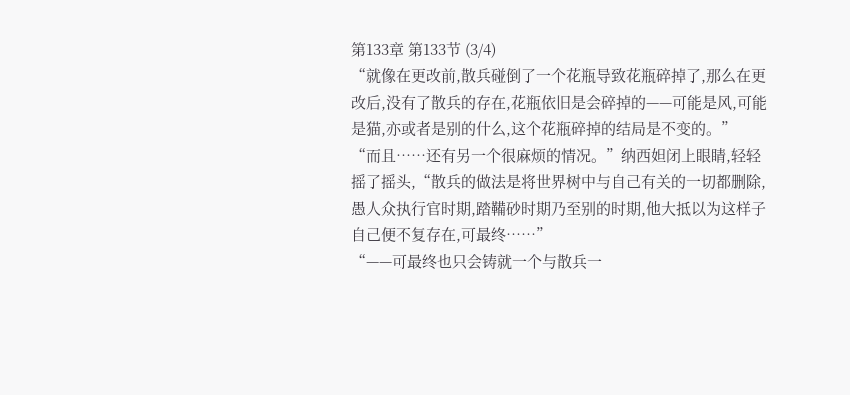第133章 第133节 (3/4)
“就像在更改前,散兵碰倒了一个花瓶导致花瓶碎掉了,那么在更改后,没有了散兵的存在,花瓶依旧是会碎掉的——可能是风,可能是猫,亦或者是别的什么,这个花瓶碎掉的结局是不变的。”
“而且……还有另一个很麻烦的情况。”纳西妲闭上眼睛,轻轻摇了摇头,“散兵的做法是将世界树中与自己有关的一切都删除,愚人众执行官时期,踏鞴砂时期乃至别的时期,他大抵以为这样子自己便不复存在,可最终……”
“——可最终也只会铸就一个与散兵一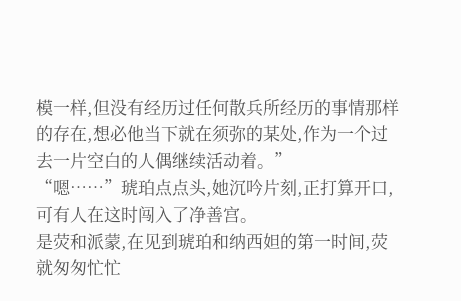模一样,但没有经历过任何散兵所经历的事情那样的存在,想必他当下就在须弥的某处,作为一个过去一片空白的人偶继续活动着。”
“嗯……”琥珀点点头,她沉吟片刻,正打算开口,可有人在这时闯入了净善宫。
是荧和派蒙,在见到琥珀和纳西妲的第一时间,荧就匆匆忙忙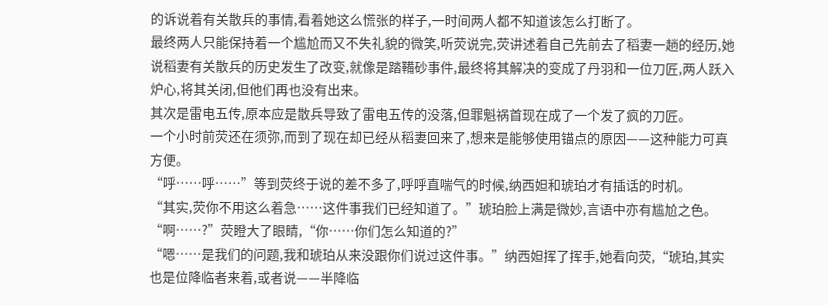的诉说着有关散兵的事情,看着她这么慌张的样子,一时间两人都不知道该怎么打断了。
最终两人只能保持着一个尴尬而又不失礼貌的微笑,听荧说完,荧讲述着自己先前去了稻妻一趟的经历,她说稻妻有关散兵的历史发生了改变,就像是踏鞴砂事件,最终将其解决的变成了丹羽和一位刀匠,两人跃入炉心,将其关闭,但他们再也没有出来。
其次是雷电五传,原本应是散兵导致了雷电五传的没落,但罪魁祸首现在成了一个发了疯的刀匠。
一个小时前荧还在须弥,而到了现在却已经从稻妻回来了,想来是能够使用锚点的原因——这种能力可真方便。
“呼……呼……”等到荧终于说的差不多了,呼呼直喘气的时候,纳西妲和琥珀才有插话的时机。
“其实,荧你不用这么着急……这件事我们已经知道了。”琥珀脸上满是微妙,言语中亦有尴尬之色。
“啊……?”荧瞪大了眼睛,“你……你们怎么知道的?”
“嗯……是我们的问题,我和琥珀从来没跟你们说过这件事。”纳西妲挥了挥手,她看向荧,“琥珀,其实也是位降临者来着,或者说——半降临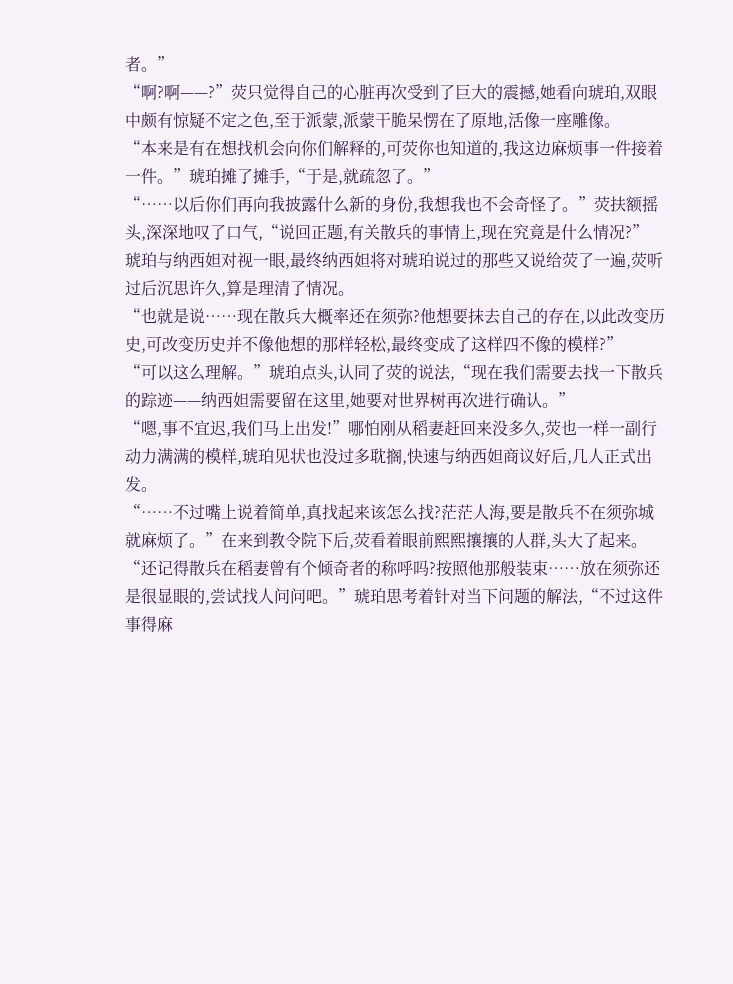者。”
“啊?啊——?”荧只觉得自己的心脏再次受到了巨大的震撼,她看向琥珀,双眼中颇有惊疑不定之色,至于派蒙,派蒙干脆呆愣在了原地,活像一座雕像。
“本来是有在想找机会向你们解释的,可荧你也知道的,我这边麻烦事一件接着一件。”琥珀摊了摊手,“于是,就疏忽了。”
“……以后你们再向我披露什么新的身份,我想我也不会奇怪了。”荧扶额摇头,深深地叹了口气,“说回正题,有关散兵的事情上,现在究竟是什么情况?”
琥珀与纳西妲对视一眼,最终纳西妲将对琥珀说过的那些又说给荧了一遍,荧听过后沉思许久,算是理清了情况。
“也就是说……现在散兵大概率还在须弥?他想要抹去自己的存在,以此改变历史,可改变历史并不像他想的那样轻松,最终变成了这样四不像的模样?”
“可以这么理解。”琥珀点头,认同了荧的说法,“现在我们需要去找一下散兵的踪迹——纳西妲需要留在这里,她要对世界树再次进行确认。”
“嗯,事不宜迟,我们马上出发!”哪怕刚从稻妻赶回来没多久,荧也一样一副行动力满满的模样,琥珀见状也没过多耽搁,快速与纳西妲商议好后,几人正式出发。
“……不过嘴上说着简单,真找起来该怎么找?茫茫人海,要是散兵不在须弥城就麻烦了。”在来到教令院下后,荧看着眼前熙熙攘攘的人群,头大了起来。
“还记得散兵在稻妻曾有个倾奇者的称呼吗?按照他那般装束……放在须弥还是很显眼的,尝试找人问问吧。”琥珀思考着针对当下问题的解法,“不过这件事得麻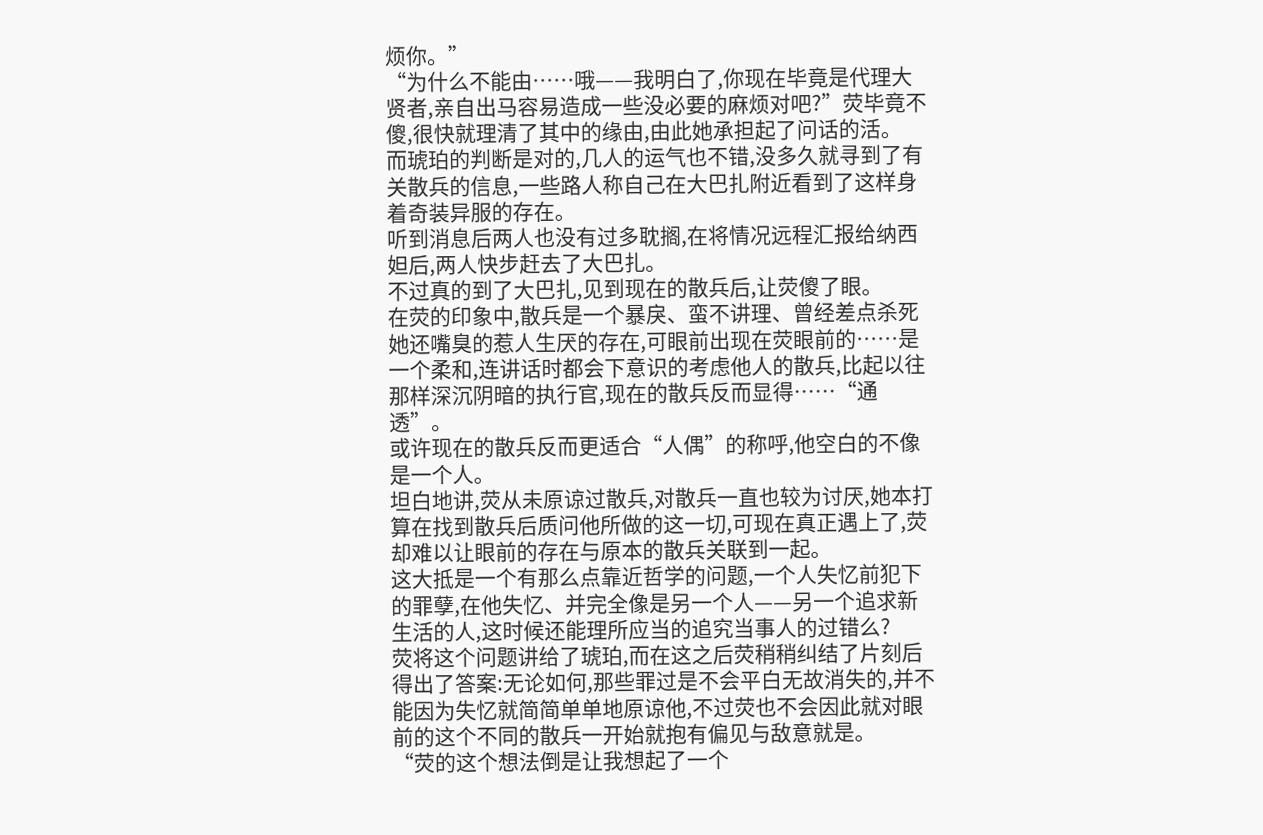烦你。”
“为什么不能由……哦——我明白了,你现在毕竟是代理大贤者,亲自出马容易造成一些没必要的麻烦对吧?”荧毕竟不傻,很快就理清了其中的缘由,由此她承担起了问话的活。
而琥珀的判断是对的,几人的运气也不错,没多久就寻到了有关散兵的信息,一些路人称自己在大巴扎附近看到了这样身着奇装异服的存在。
听到消息后两人也没有过多耽搁,在将情况远程汇报给纳西妲后,两人快步赶去了大巴扎。
不过真的到了大巴扎,见到现在的散兵后,让荧傻了眼。
在荧的印象中,散兵是一个暴戾、蛮不讲理、曾经差点杀死她还嘴臭的惹人生厌的存在,可眼前出现在荧眼前的……是一个柔和,连讲话时都会下意识的考虑他人的散兵,比起以往那样深沉阴暗的执行官,现在的散兵反而显得……“通透”。
或许现在的散兵反而更适合“人偶”的称呼,他空白的不像是一个人。
坦白地讲,荧从未原谅过散兵,对散兵一直也较为讨厌,她本打算在找到散兵后质问他所做的这一切,可现在真正遇上了,荧却难以让眼前的存在与原本的散兵关联到一起。
这大抵是一个有那么点靠近哲学的问题,一个人失忆前犯下的罪孽,在他失忆、并完全像是另一个人——另一个追求新生活的人,这时候还能理所应当的追究当事人的过错么?
荧将这个问题讲给了琥珀,而在这之后荧稍稍纠结了片刻后得出了答案:无论如何,那些罪过是不会平白无故消失的,并不能因为失忆就简简单单地原谅他,不过荧也不会因此就对眼前的这个不同的散兵一开始就抱有偏见与敌意就是。
“荧的这个想法倒是让我想起了一个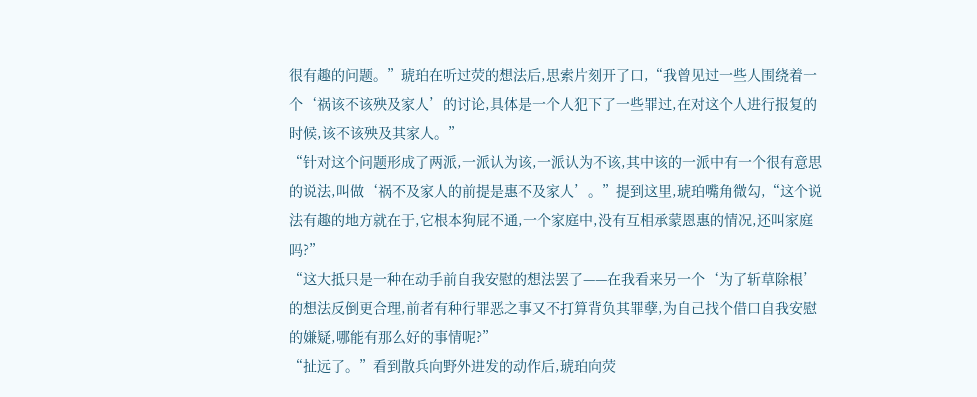很有趣的问题。”琥珀在听过荧的想法后,思索片刻开了口,“我曾见过一些人围绕着一个‘祸该不该殃及家人’的讨论,具体是一个人犯下了一些罪过,在对这个人进行报复的时候,该不该殃及其家人。”
“针对这个问题形成了两派,一派认为该,一派认为不该,其中该的一派中有一个很有意思的说法,叫做‘祸不及家人的前提是惠不及家人’。”提到这里,琥珀嘴角微勾,“这个说法有趣的地方就在于,它根本狗屁不通,一个家庭中,没有互相承蒙恩惠的情况,还叫家庭吗?”
“这大抵只是一种在动手前自我安慰的想法罢了——在我看来另一个‘为了斩草除根’的想法反倒更合理,前者有种行罪恶之事又不打算背负其罪孽,为自己找个借口自我安慰的嫌疑,哪能有那么好的事情呢?”
“扯远了。”看到散兵向野外进发的动作后,琥珀向荧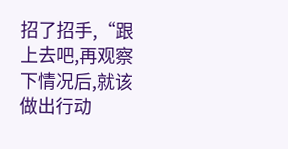招了招手,“跟上去吧,再观察下情况后,就该做出行动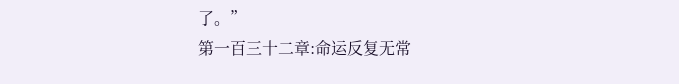了。”
第一百三十二章:命运反复无常